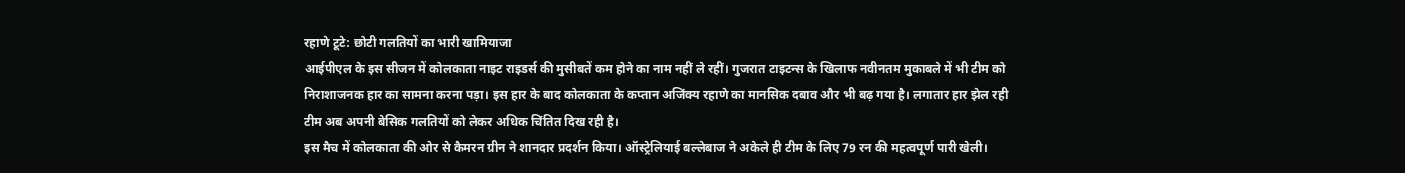रहाणे टूटे: छोटी गलतियों का भारी खामियाजा
आईपीएल के इस सीजन में कोलकाता नाइट राइडर्स की मुसीबतें कम होने का नाम नहीं ले रहीं। गुजरात टाइटन्स के खिलाफ नवीनतम मुकाबले में भी टीम को निराशाजनक हार का सामना करना पड़ा। इस हार के बाद कोलकाता के कप्तान अजिंक्य रहाणे का मानसिक दबाव और भी बढ़ गया है। लगातार हार झेल रही टीम अब अपनी बेसिक गलतियों को लेकर अधिक चिंतित दिख रही है।
इस मैच में कोलकाता की ओर से कैमरन ग्रीन ने शानदार प्रदर्शन किया। ऑस्ट्रेलियाई बल्लेबाज ने अकेले ही टीम के लिए 79 रन की महत्वपूर्ण पारी खेली।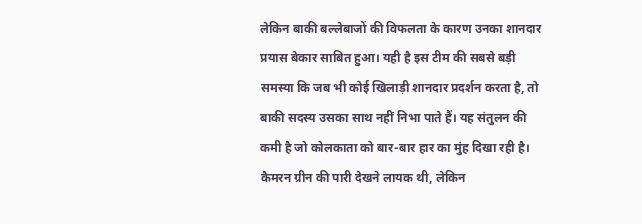लेकिन बाकी बल्लेबाजों की विफलता के कारण उनका शानदार प्रयास बेकार साबित हुआ। यही है इस टीम की सबसे बड़ी समस्या कि जब भी कोई खिलाड़ी शानदार प्रदर्शन करता है, तो बाकी सदस्य उसका साथ नहीं निभा पाते हैं। यह संतुलन की कमी है जो कोलकाता को बार-बार हार का मुंह दिखा रही है।
कैमरन ग्रीन की पारी देखने लायक थी, लेकिन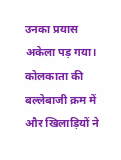उनका प्रयास अकेला पड़ गया। कोलकाता की बल्लेबाजी क्रम में और खिलाड़ियों ने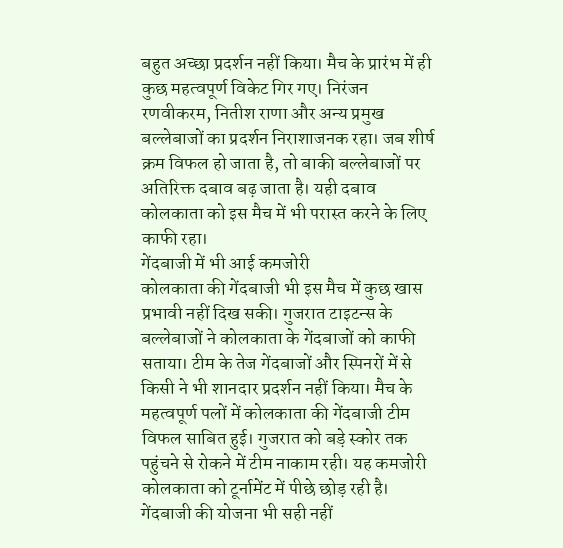बहुत अच्छा प्रदर्शन नहीं किया। मैच के प्रारंभ में ही कुछ महत्वपूर्ण विकेट गिर गए। निरंजन रणवीकरम, नितीश राणा और अन्य प्रमुख बल्लेबाजों का प्रदर्शन निराशाजनक रहा। जब शीर्ष क्रम विफल हो जाता है, तो बाकी बल्लेबाजों पर अतिरिक्त दबाव बढ़ जाता है। यही दबाव कोलकाता को इस मैच में भी परास्त करने के लिए काफी रहा।
गेंदबाजी में भी आई कमजोरी
कोलकाता की गेंदबाजी भी इस मैच में कुछ खास प्रभावी नहीं दिख सकी। गुजरात टाइटन्स के बल्लेबाजों ने कोलकाता के गेंदबाजों को काफी सताया। टीम के तेज गेंदबाजों और स्पिनरों में से किसी ने भी शानदार प्रदर्शन नहीं किया। मैच के महत्वपूर्ण पलों में कोलकाता की गेंदबाजी टीम विफल साबित हुई। गुजरात को बड़े स्कोर तक पहुंचने से रोकने में टीम नाकाम रही। यह कमजोरी कोलकाता को टूर्नामेंट में पीछे छोड़ रही है।
गेंदबाजी की योजना भी सही नहीं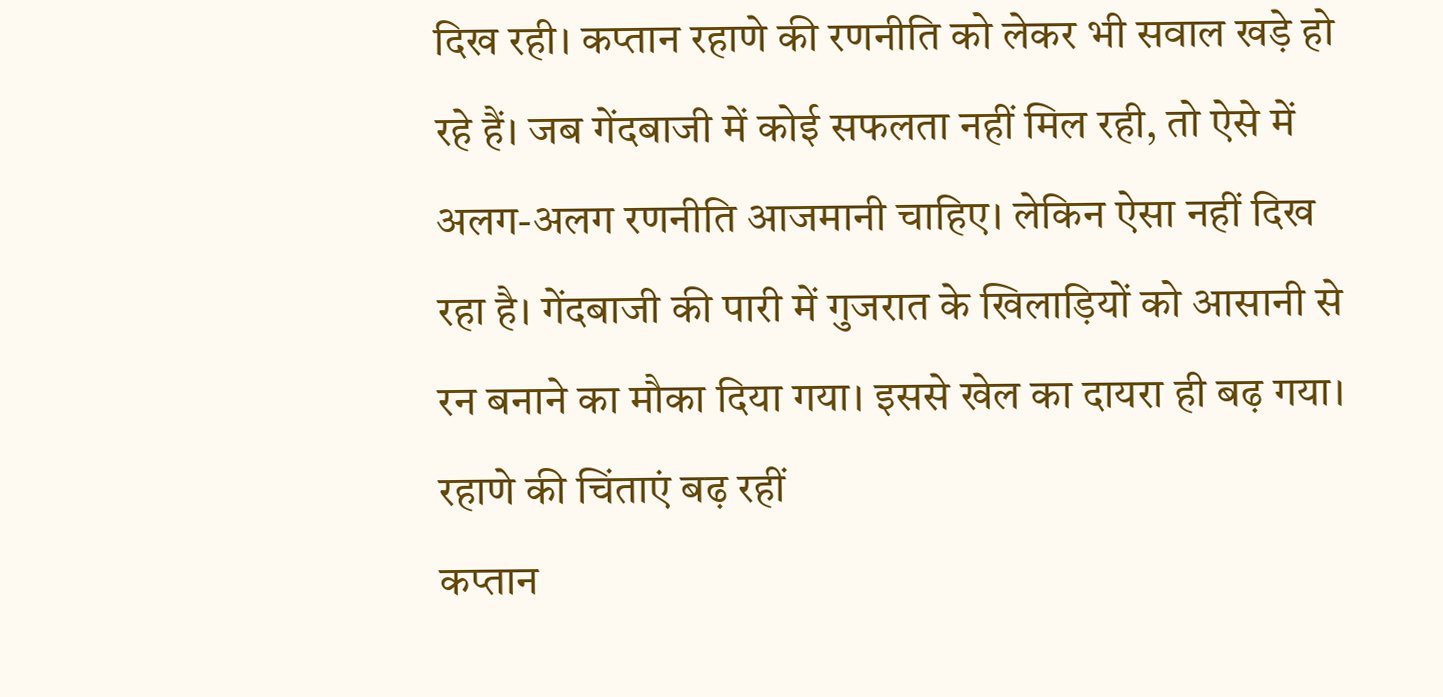दिख रही। कप्तान रहाणे की रणनीति को लेकर भी सवाल खड़े हो रहे हैं। जब गेंदबाजी में कोई सफलता नहीं मिल रही, तो ऐसे में अलग-अलग रणनीति आजमानी चाहिए। लेकिन ऐसा नहीं दिख रहा है। गेंदबाजी की पारी में गुजरात के खिलाड़ियों को आसानी से रन बनाने का मौका दिया गया। इससे खेल का दायरा ही बढ़ गया।
रहाणे की चिंताएं बढ़ रहीं
कप्तान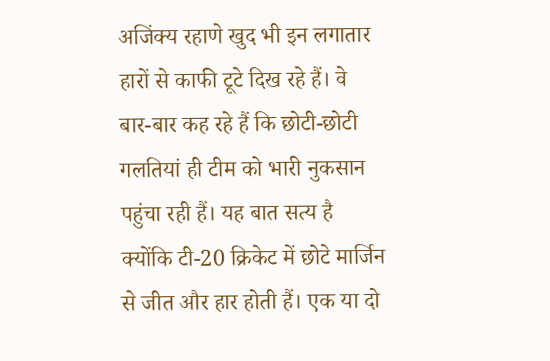अजिंक्य रहाणे खुद भी इन लगातार हारों से काफी टूटे दिख रहे हैं। वे बार-बार कह रहे हैं कि छोटी-छोटी गलतियां ही टीम को भारी नुकसान पहुंचा रही हैं। यह बात सत्य है क्योंकि टी-20 क्रिकेट में छोटे मार्जिन से जीत और हार होती हैं। एक या दो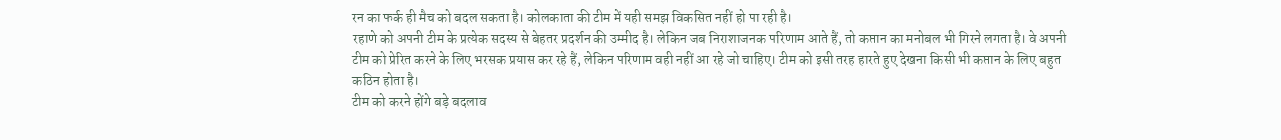रन का फर्क ही मैच को बदल सकता है। कोलकाता की टीम में यही समझ विकसित नहीं हो पा रही है।
रहाणे को अपनी टीम के प्रत्येक सदस्य से बेहतर प्रदर्शन की उम्मीद है। लेकिन जब निराशाजनक परिणाम आते हैं, तो कप्तान का मनोबल भी गिरने लगता है। वे अपनी टीम को प्रेरित करने के लिए भरसक प्रयास कर रहे हैं, लेकिन परिणाम वही नहीं आ रहे जो चाहिए। टीम को इसी तरह हारते हुए देखना किसी भी कप्तान के लिए बहुत कठिन होता है।
टीम को करने होंगे बड़े बदलाव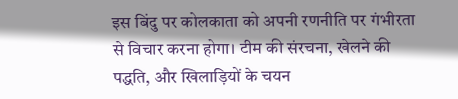इस बिंदु पर कोलकाता को अपनी रणनीति पर गंभीरता से विचार करना होगा। टीम की संरचना, खेलने की पद्धति, और खिलाड़ियों के चयन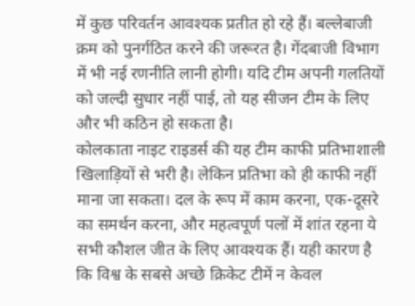में कुछ परिवर्तन आवश्यक प्रतीत हो रहे हैं। बल्लेबाजी क्रम को पुनर्गठित करने की जरूरत है। गेंदबाजी विभाग में भी नई रणनीति लानी होगी। यदि टीम अपनी गलतियों को जल्दी सुधार नहीं पाई, तो यह सीजन टीम के लिए और भी कठिन हो सकता है।
कोलकाता नाइट राइडर्स की यह टीम काफी प्रतिभाशाली खिलाड़ियों से भरी है। लेकिन प्रतिभा को ही काफी नहीं माना जा सकता। दल के रूप में काम करना, एक-दूसरे का समर्थन करना, और महत्वपूर्ण पलों में शांत रहना ये सभी कौशल जीत के लिए आवश्यक हैं। यही कारण है कि विश्व के सबसे अच्छे क्रिकेट टीमें न केवल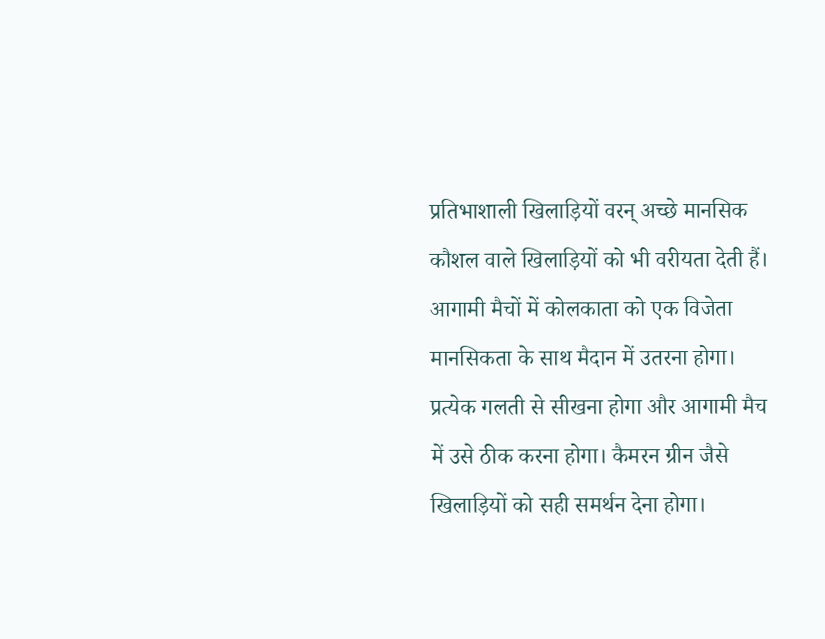प्रतिभाशाली खिलाड़ियों वरन् अच्छे मानसिक कौशल वाले खिलाड़ियों को भी वरीयता देती हैं।
आगामी मैचों में कोलकाता को एक विजेता मानसिकता के साथ मैदान में उतरना होगा। प्रत्येक गलती से सीखना होगा और आगामी मैच में उसे ठीक करना होगा। कैमरन ग्रीन जैसे खिलाड़ियों को सही समर्थन देना होगा।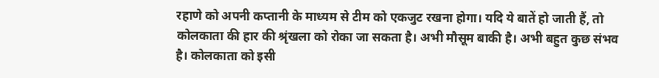रहाणे को अपनी कप्तानी के माध्यम से टीम को एकजुट रखना होगा। यदि ये बातें हो जाती हैं, तो कोलकाता की हार की श्रृंखला को रोका जा सकता है। अभी मौसूम बाकी है। अभी बहुत कुछ संभव है। कोलकाता को इसी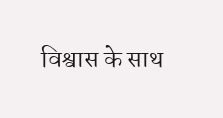विश्वास के साथ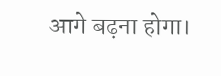आगे बढ़ना होगा।